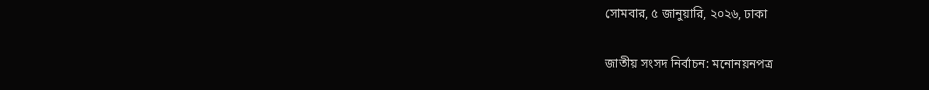সোমবার, ৫ জানুয়ারি, ২০২৬, ঢাকা

জাতীয় সংসদ নির্বাচন: মনোনয়নপত্র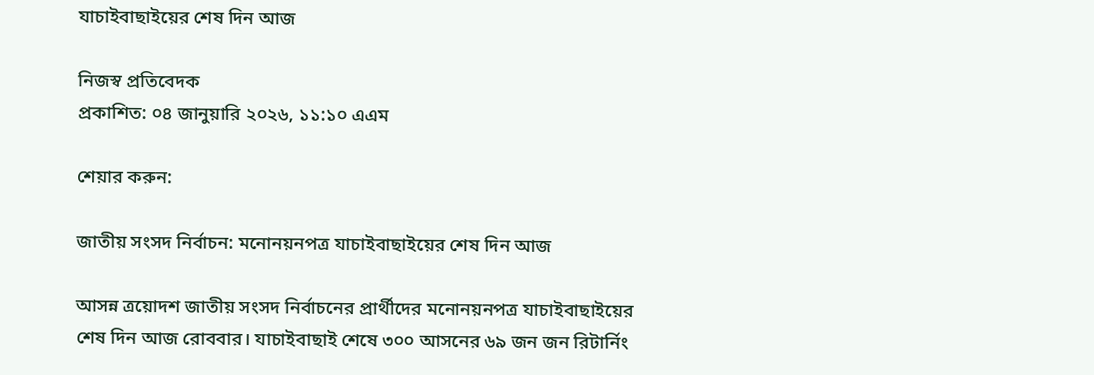যাচাইবাছাইয়ের শেষ দিন আজ

নিজস্ব প্রতিবেদক
প্রকাশিত: ০৪ জানুয়ারি ২০২৬, ১১:১০ এএম

শেয়ার করুন:

জাতীয় সংসদ নির্বাচন: মনোনয়নপত্র যাচাইবাছাইয়ের শেষ দিন আজ

আসন্ন ত্রয়োদশ জাতীয় সংসদ নির্বাচনের প্রার্থীদের মনোনয়নপত্র যাচাইবাছাইয়ের শেষ দিন আজ রোববার। যাচাইবাছাই শেষে ৩০০ আসনের ৬৯ জন জন রিটার্নিং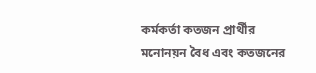কর্মকর্তা কতজন প্রার্থীর মনোনয়ন বৈধ এবং কতজনের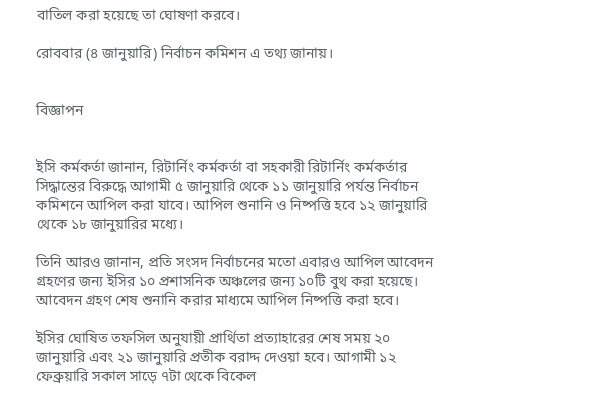বাতিল করা হয়েছে তা ঘোষণা করবে।

রোববার (৪ জানুয়ারি) নির্বাচন কমিশন এ তথ্য জানায়।


বিজ্ঞাপন


ইসি কর্মকর্তা জানান, রিটার্নিং কর্মকর্তা বা সহকারী রিটার্নিং কর্মকর্তার সিদ্ধান্তের বিরুদ্ধে আগামী ৫ জানুয়ারি থেকে ১১ জানুয়ারি পর্যন্ত নির্বাচন কমিশনে আপিল করা যাবে। আপিল শুনানি ও নিষ্পত্তি হবে ১২ জানুয়ারি থেকে ১৮ জানুয়ারির মধ্যে।

তিনি আরও জানান, প্রতি সংসদ নির্বাচনের মতো এবারও আপিল আবেদন গ্রহণের জন্য ইসির ১০ প্রশাসনিক অঞ্চলের জন্য ১০টি বুথ করা হয়েছে। আবেদন গ্রহণ শেষ শুনানি করার মাধ্যমে আপিল নিষ্পত্তি করা হবে।

ইসির ঘোষিত তফসিল অনুযায়ী প্রার্থিতা প্রত্যাহারের শেষ সময় ২০ জানুয়ারি এবং ২১ জানুয়ারি প্রতীক বরাদ্দ দেওয়া হবে। আগামী ১২ ফেব্রুয়ারি সকাল সাড়ে ৭টা থেকে বিকেল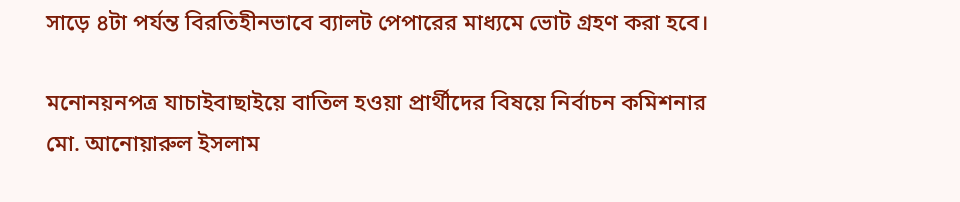সাড়ে ৪টা পর্যন্ত বিরতিহীনভাবে ব্যালট পেপারের মাধ্যমে ভোট গ্রহণ করা হবে।

মনোনয়নপত্র যাচাইবাছাইয়ে বাতিল হওয়া প্রার্থীদের বিষয়ে নির্বাচন কমিশনার মো. আনোয়ারুল ইসলাম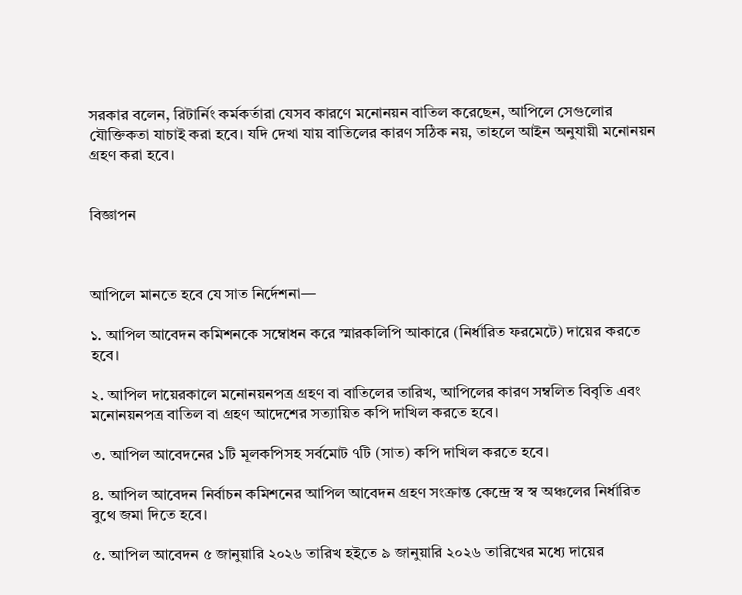সরকার বলেন, রিটার্নিং কর্মকর্তারা যেসব কারণে মনোনয়ন বাতিল করেছেন, আপিলে সেগুলোর যৌক্তিকতা যাচাই করা হবে। যদি দেখা যায় বাতিলের কারণ সঠিক নয়, তাহলে আইন অনুযায়ী মনোনয়ন গ্রহণ করা হবে।


বিজ্ঞাপন



আপিলে মানতে হবে যে সাত নির্দেশনা—

১. আপিল আবেদন কমিশনকে সম্বোধন করে স্মারকলিপি আকারে (নির্ধারিত ফরমেটে) দায়ের করতে হবে।

২. আপিল দায়েরকালে মনোনয়নপত্র গ্রহণ বা বাতিলের তারিখ, আপিলের কারণ সম্বলিত বিবৃতি এবং মনোনয়নপত্র বাতিল বা গ্রহণ আদেশের সত্যায়িত কপি দাখিল করতে হবে।

৩. আপিল আবেদনের ১টি মূলকপিসহ সর্বমোট ৭টি (সাত) কপি দাখিল করতে হবে।

৪. আপিল আবেদন নির্বাচন কমিশনের আপিল আবেদন গ্রহণ সংক্রান্ত কেন্দ্রে স্ব স্ব অঞ্চলের নির্ধারিত বুথে জমা দিতে হবে।

৫. আপিল আবেদন ৫ জানুয়ারি ২০২৬ তারিখ হইতে ৯ জানুয়ারি ২০২৬ তারিখের মধ্যে দায়ের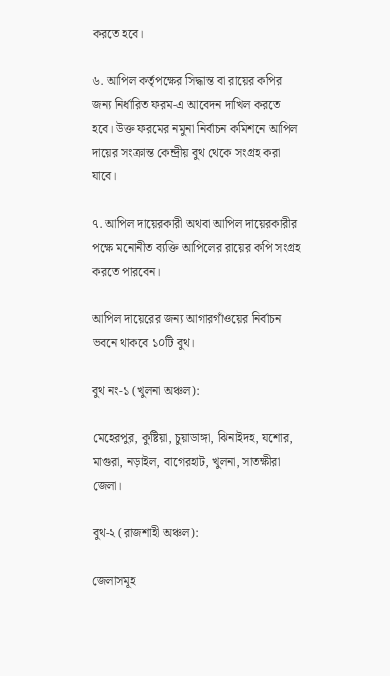করতে হবে।

৬. আপিল কর্তৃপক্ষের সিদ্ধান্ত বা রায়ের কপির জন্য নির্ধারিত ফরম-এ আবেদন দাখিল করতে হবে। উক্ত ফরমের নমুনা নির্বাচন কমিশনে আপিল দায়ের সংক্রান্ত কেন্দ্রীয় বুথ থেকে সংগ্রহ করা যাবে।

৭. আপিল দায়েরকারী অথবা আপিল দায়েরকারীর পক্ষে মনোনীত ব্যক্তি আপিলের রায়ের কপি সংগ্রহ করতে পারবেন।

আপিল দায়েরের জন্য আগারগাঁওয়ের নির্বাচন ভবনে থাকবে ১০টি বুথ।

বুথ নং-১ (খুলনা অঞ্চল):

মেহেরপুর, কুষ্টিয়া, চুয়াডাঙ্গা, ঝিনাইদহ, যশোর, মাগুরা, নড়াইল, বাগেরহাট, খুলনা, সাতক্ষীরা জেলা।

বুথ-২ (রাজশাহী অঞ্চল):

জেলাসমূহ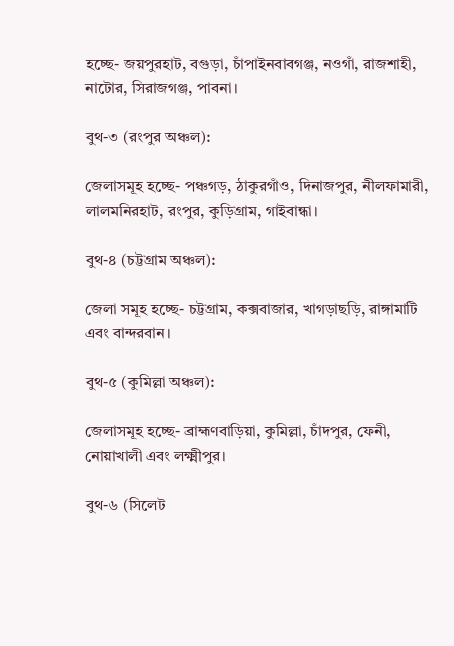হচ্ছে- জয়পুরহাট, বগুড়া, চাঁপাইনবাবগঞ্জ, নওগাঁ, রাজশাহী, নাটোর, সিরাজগঞ্জ, পাবনা।

বুথ-৩ (রংপুর অঞ্চল):

জেলাসমূহ হচ্ছে- পঞ্চগড়, ঠাকুরগাঁও, দিনাজপুর, নীলফামারী, লালমনিরহাট, রংপুর, কুড়িগ্রাম, গাইবান্ধা।

বুথ-৪ (চট্টগ্রাম অঞ্চল):

জেলা সমূহ হচ্ছে- চট্টগ্রাম, কক্সবাজার, খাগড়াছড়ি, রাঙ্গামাটি এবং বান্দরবান।

বুথ-৫ (কুমিল্লা অঞ্চল):

জেলাসমূহ হচ্ছে- ব্রাহ্মণবাড়িয়া, কুমিল্লা, চাঁদপুর, ফেনী, নোয়াখালী এবং লক্ষ্মীপুর।

বুথ-৬ (সিলেট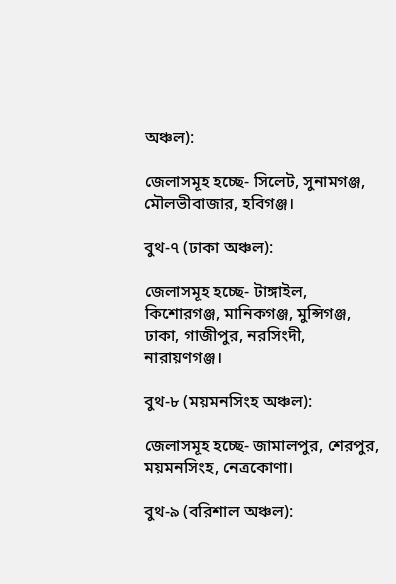অঞ্চল):

জেলাসমূহ হচ্ছে- সিলেট, সুনামগঞ্জ, মৌলভীবাজার, হবিগঞ্জ।

বুথ-৭ (ঢাকা অঞ্চল):

জেলাসমূহ হচ্ছে- টাঙ্গাইল, কিশোরগঞ্জ, মানিকগঞ্জ, মুন্সিগঞ্জ, ঢাকা, গাজীপুর, নরসিংদী, নারায়ণগঞ্জ।

বুথ-৮ (ময়মনসিংহ অঞ্চল):

জেলাসমূহ হচ্ছে- জামালপুর, শেরপুর, ময়মনসিংহ, নেত্রকোণা।

বুথ-৯ (বরিশাল অঞ্চল):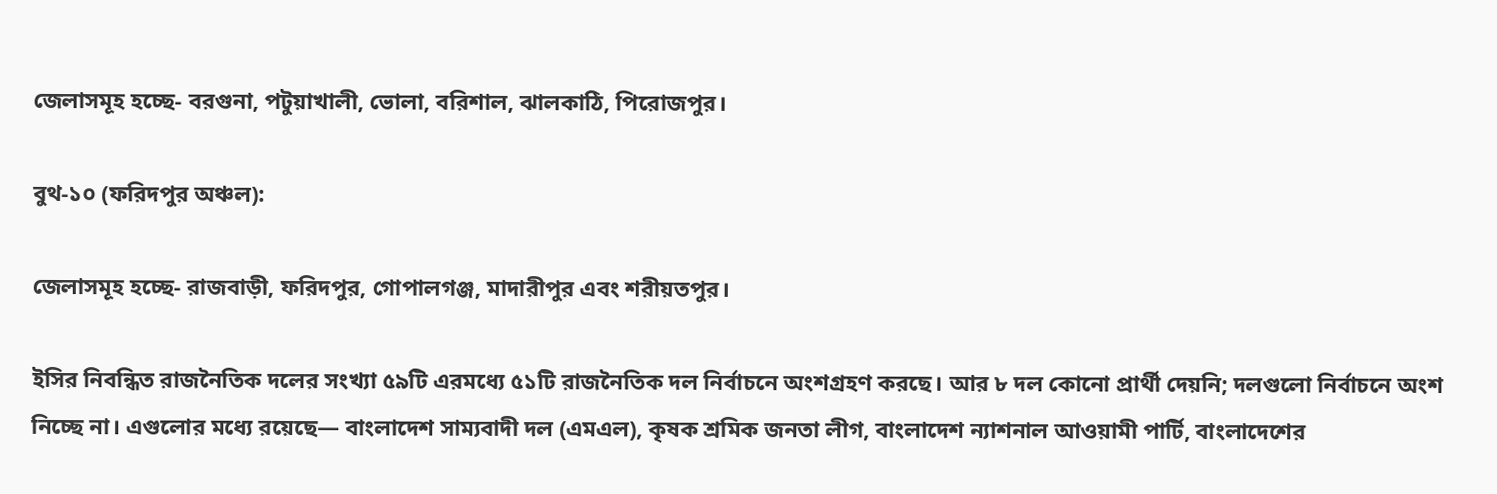জেলাসমূহ হচ্ছে- বরগুনা, পটুয়াখালী, ভোলা, বরিশাল, ঝালকাঠি, পিরোজপুর।

বুথ-১০ (ফরিদপুর অঞ্চল):

জেলাসমূহ হচ্ছে- রাজবাড়ী, ফরিদপুর, গোপালগঞ্জ, মাদারীপুর এবং শরীয়তপুর।

ইসির নিবন্ধিত রাজনৈতিক দলের সংখ্যা ৫৯টি এরমধ্যে ৫১টি রাজনৈতিক দল নির্বাচনে অংশগ্রহণ করছে। আর ৮ দল কোনো প্রার্থী দেয়নি; দলগুলো নির্বাচনে অংশ নিচ্ছে না। এগুলোর মধ্যে রয়েছে— বাংলাদেশ সাম্যবাদী দল (এমএল), কৃষক শ্রমিক জনতা লীগ, বাংলাদেশ ন্যাশনাল আওয়ামী পার্টি, বাংলাদেশের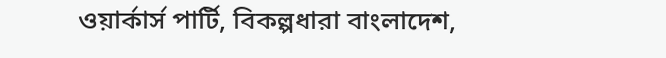ওয়ার্কার্স পার্টি, বিকল্পধারা বাংলাদেশ,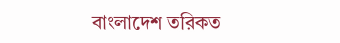বাংলাদেশ তরিকত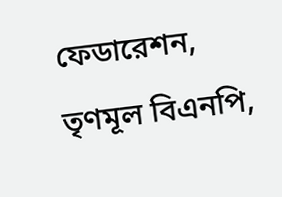ফেডারেশন, তৃণমূল বিএনপি,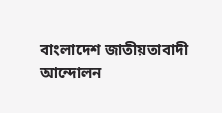বাংলাদেশ জাতীয়তাবাদী আন্দোলন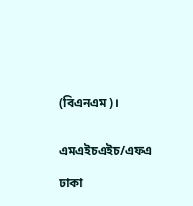(বিএনএম)।


এমএইচএইচ/এফএ

ঢাকা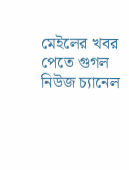মেইলের খবর পেতে গুগল নিউজ চ্যানেল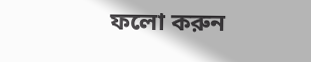ফলো করুন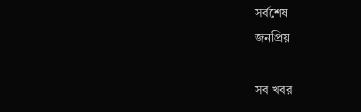সর্বশেষ
জনপ্রিয়

সব খবর